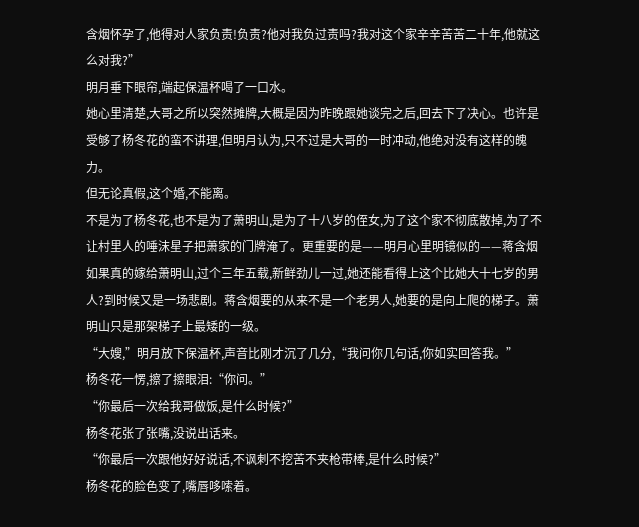含烟怀孕了,他得对人家负责!负责?他对我负过责吗?我对这个家辛辛苦苦二十年,他就这么对我?”
明月垂下眼帘,端起保温杯喝了一口水。
她心里清楚,大哥之所以突然摊牌,大概是因为昨晚跟她谈完之后,回去下了决心。也许是受够了杨冬花的蛮不讲理,但明月认为,只不过是大哥的一时冲动,他绝对没有这样的魄力。
但无论真假,这个婚,不能离。
不是为了杨冬花,也不是为了萧明山,是为了十八岁的侄女,为了这个家不彻底散掉,为了不让村里人的唾沫星子把萧家的门牌淹了。更重要的是——明月心里明镜似的——蒋含烟如果真的嫁给萧明山,过个三年五载,新鲜劲儿一过,她还能看得上这个比她大十七岁的男人?到时候又是一场悲剧。蒋含烟要的从来不是一个老男人,她要的是向上爬的梯子。萧明山只是那架梯子上最矮的一级。
“大嫂,”明月放下保温杯,声音比刚才沉了几分,“我问你几句话,你如实回答我。”
杨冬花一愣,擦了擦眼泪:“你问。”
“你最后一次给我哥做饭,是什么时候?”
杨冬花张了张嘴,没说出话来。
“你最后一次跟他好好说话,不讽刺不挖苦不夹枪带棒,是什么时候?”
杨冬花的脸色变了,嘴唇哆嗦着。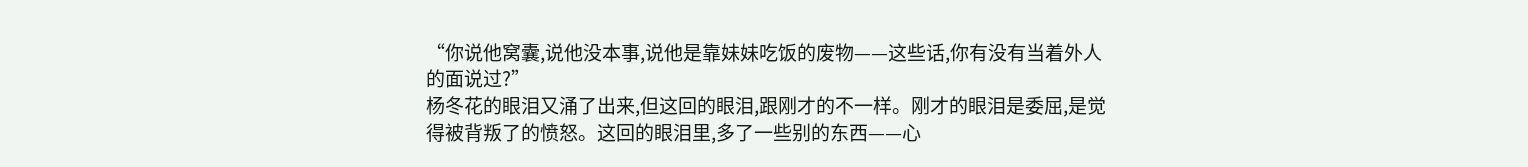“你说他窝囊,说他没本事,说他是靠妹妹吃饭的废物——这些话,你有没有当着外人的面说过?”
杨冬花的眼泪又涌了出来,但这回的眼泪,跟刚才的不一样。刚才的眼泪是委屈,是觉得被背叛了的愤怒。这回的眼泪里,多了一些别的东西——心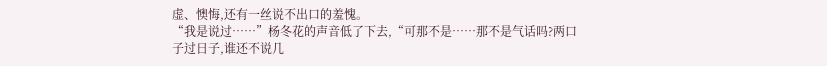虚、懊悔,还有一丝说不出口的羞愧。
“我是说过……”杨冬花的声音低了下去,“可那不是……那不是气话吗?两口子过日子,谁还不说几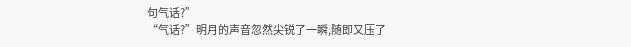句气话?”
“气话?”明月的声音忽然尖锐了一瞬,随即又压了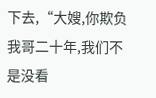下去,“大嫂,你欺负我哥二十年,我们不是没看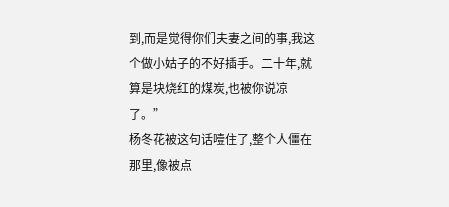到,而是觉得你们夫妻之间的事,我这个做小姑子的不好插手。二十年,就算是块烧红的煤炭,也被你说凉了。”
杨冬花被这句话噎住了,整个人僵在那里,像被点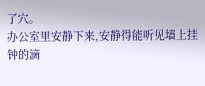了穴。
办公室里安静下来,安静得能听见墙上挂钟的滴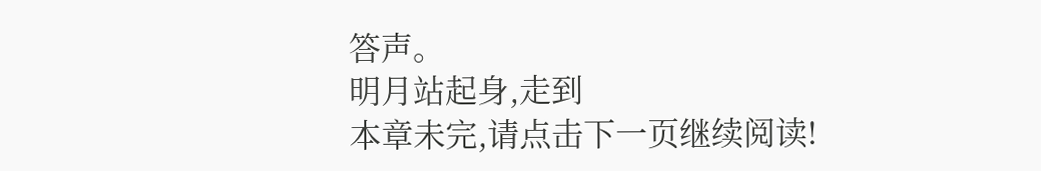答声。
明月站起身,走到
本章未完,请点击下一页继续阅读!